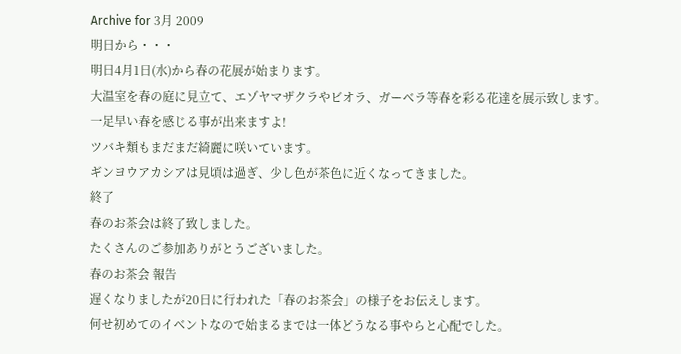Archive for 3月 2009
明日から・・・
明日4月1日(水)から春の花展が始まります。
大温室を春の庭に見立て、エゾヤマザクラやビオラ、ガーベラ等春を彩る花達を展示致します。
一足早い春を感じる事が出来ますよ!
ツバキ類もまだまだ綺麗に咲いています。
ギンヨウアカシアは見頃は過ぎ、少し色が茶色に近くなってきました。
終了
春のお茶会は終了致しました。
たくさんのご参加ありがとうございました。
春のお茶会 報告
遅くなりましたが20日に行われた「春のお茶会」の様子をお伝えします。
何せ初めてのイベントなので始まるまでは一体どうなる事やらと心配でした。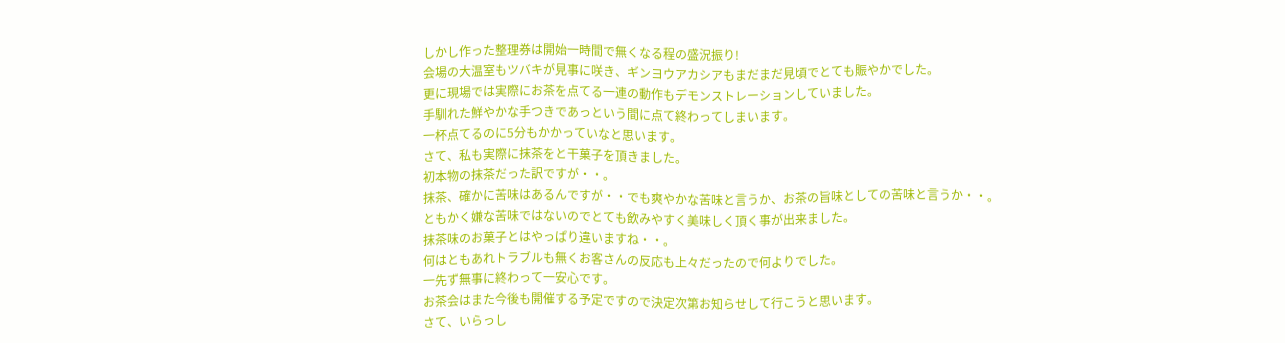しかし作った整理券は開始一時間で無くなる程の盛況振り!
会場の大温室もツバキが見事に咲き、ギンヨウアカシアもまだまだ見頃でとても賑やかでした。
更に現場では実際にお茶を点てる一連の動作もデモンストレーションしていました。
手馴れた鮮やかな手つきであっという間に点て終わってしまいます。
一杯点てるのに5分もかかっていなと思います。
さて、私も実際に抹茶をと干菓子を頂きました。
初本物の抹茶だった訳ですが・・。
抹茶、確かに苦味はあるんですが・・でも爽やかな苦味と言うか、お茶の旨味としての苦味と言うか・・。
ともかく嫌な苦味ではないのでとても飲みやすく美味しく頂く事が出来ました。
抹茶味のお菓子とはやっぱり違いますね・・。
何はともあれトラブルも無くお客さんの反応も上々だったので何よりでした。
一先ず無事に終わって一安心です。
お茶会はまた今後も開催する予定ですので決定次第お知らせして行こうと思います。
さて、いらっし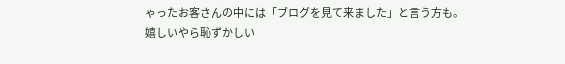ゃったお客さんの中には「ブログを見て来ました」と言う方も。
嬉しいやら恥ずかしい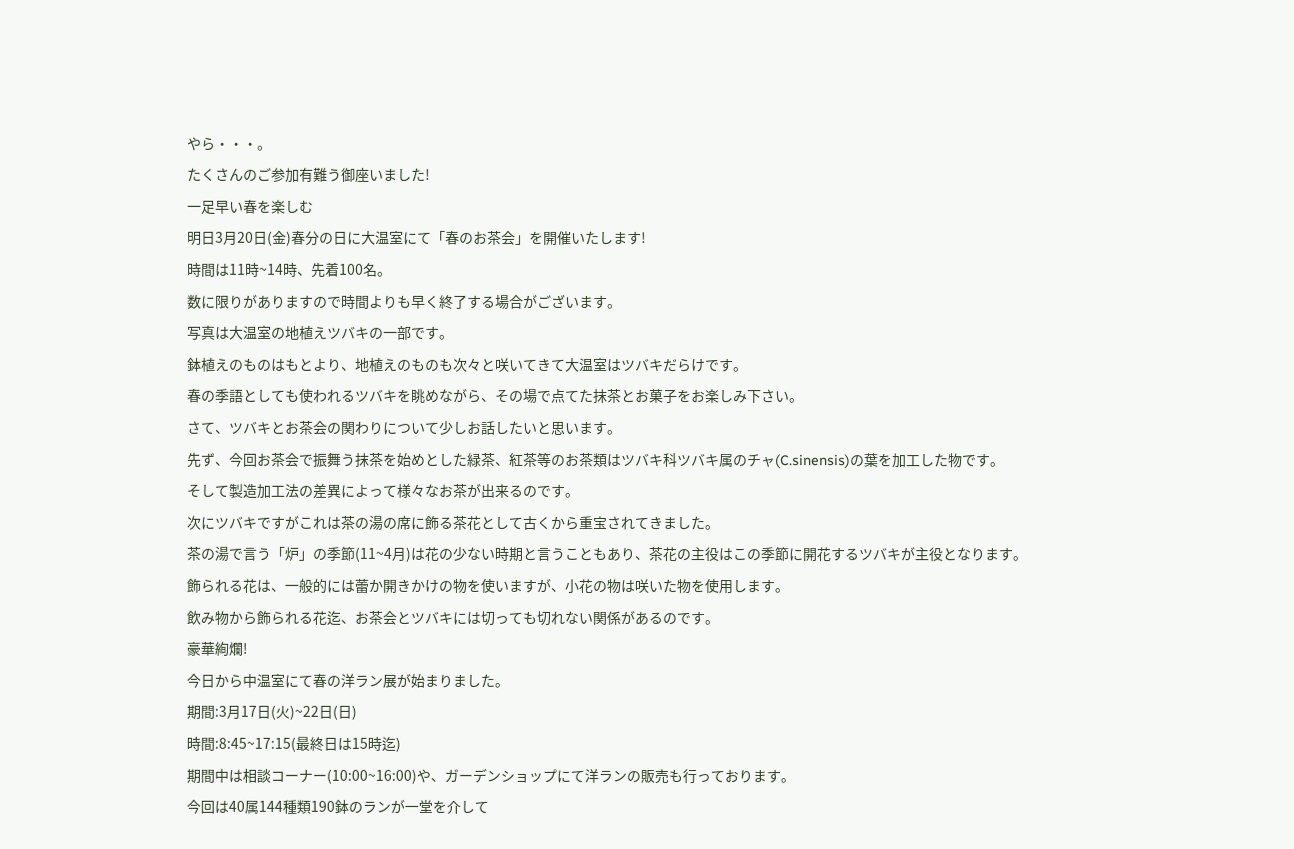やら・・・。
たくさんのご参加有難う御座いました!
一足早い春を楽しむ
明日3月20日(金)春分の日に大温室にて「春のお茶会」を開催いたします!
時間は11時~14時、先着100名。
数に限りがありますので時間よりも早く終了する場合がございます。
写真は大温室の地植えツバキの一部です。
鉢植えのものはもとより、地植えのものも次々と咲いてきて大温室はツバキだらけです。
春の季語としても使われるツバキを眺めながら、その場で点てた抹茶とお菓子をお楽しみ下さい。
さて、ツバキとお茶会の関わりについて少しお話したいと思います。
先ず、今回お茶会で振舞う抹茶を始めとした緑茶、紅茶等のお茶類はツバキ科ツバキ属のチャ(C.sinensis)の葉を加工した物です。
そして製造加工法の差異によって様々なお茶が出来るのです。
次にツバキですがこれは茶の湯の席に飾る茶花として古くから重宝されてきました。
茶の湯で言う「炉」の季節(11~4月)は花の少ない時期と言うこともあり、茶花の主役はこの季節に開花するツバキが主役となります。
飾られる花は、一般的には蕾か開きかけの物を使いますが、小花の物は咲いた物を使用します。
飲み物から飾られる花迄、お茶会とツバキには切っても切れない関係があるのです。
豪華絢爛!
今日から中温室にて春の洋ラン展が始まりました。
期間:3月17日(火)~22日(日)
時間:8:45~17:15(最終日は15時迄)
期間中は相談コーナー(10:00~16:00)や、ガーデンショップにて洋ランの販売も行っております。
今回は40属144種類190鉢のランが一堂を介して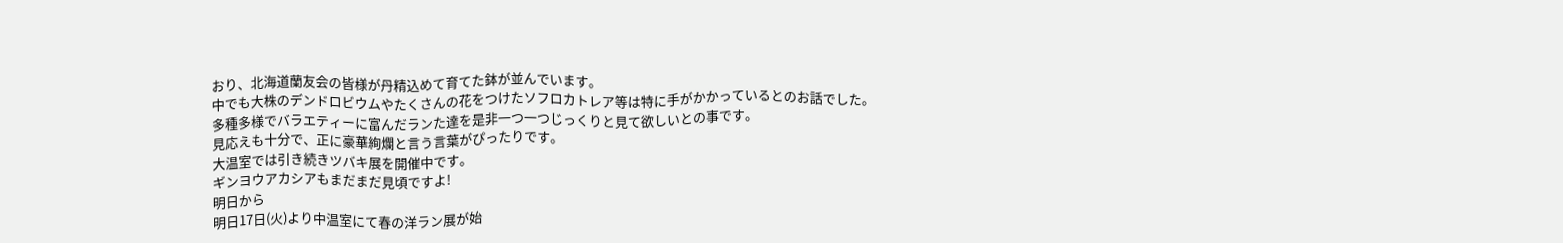おり、北海道蘭友会の皆様が丹精込めて育てた鉢が並んでいます。
中でも大株のデンドロビウムやたくさんの花をつけたソフロカトレア等は特に手がかかっているとのお話でした。
多種多様でバラエティーに富んだランた達を是非一つ一つじっくりと見て欲しいとの事です。
見応えも十分で、正に豪華絢爛と言う言葉がぴったりです。
大温室では引き続きツバキ展を開催中です。
ギンヨウアカシアもまだまだ見頃ですよ!
明日から
明日17日(火)より中温室にて春の洋ラン展が始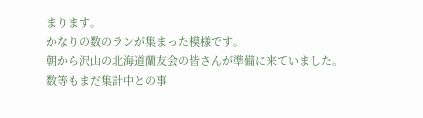まります。
かなりの数のランが集まった模様です。
朝から沢山の北海道蘭友会の皆さんが準備に来ていました。
数等もまだ集計中との事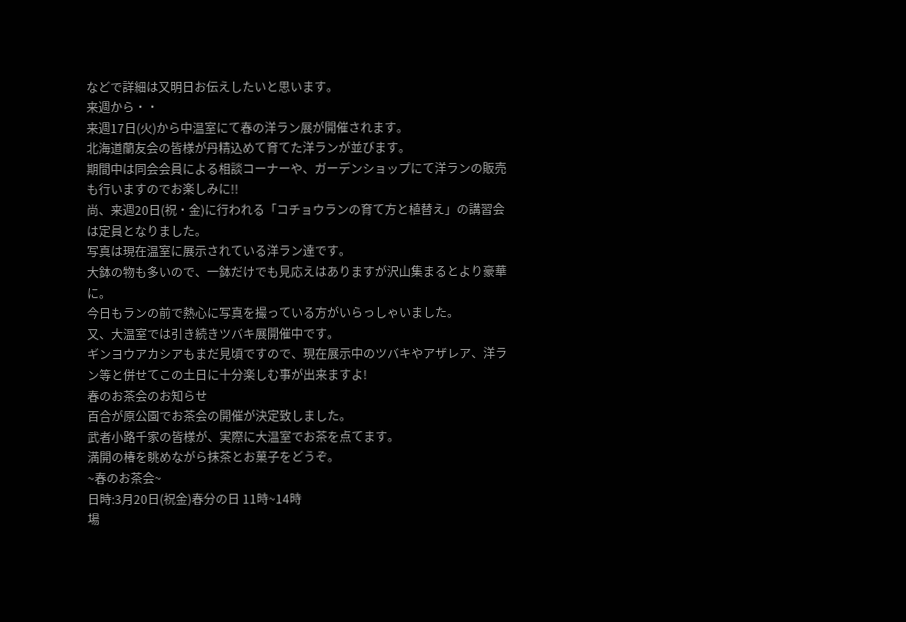などで詳細は又明日お伝えしたいと思います。
来週から・・
来週17日(火)から中温室にて春の洋ラン展が開催されます。
北海道蘭友会の皆様が丹精込めて育てた洋ランが並びます。
期間中は同会会員による相談コーナーや、ガーデンショップにて洋ランの販売も行いますのでお楽しみに!!
尚、来週20日(祝・金)に行われる「コチョウランの育て方と植替え」の講習会は定員となりました。
写真は現在温室に展示されている洋ラン達です。
大鉢の物も多いので、一鉢だけでも見応えはありますが沢山集まるとより豪華に。
今日もランの前で熱心に写真を撮っている方がいらっしゃいました。
又、大温室では引き続きツバキ展開催中です。
ギンヨウアカシアもまだ見頃ですので、現在展示中のツバキやアザレア、洋ラン等と併せてこの土日に十分楽しむ事が出来ますよ!
春のお茶会のお知らせ
百合が原公園でお茶会の開催が決定致しました。
武者小路千家の皆様が、実際に大温室でお茶を点てます。
満開の椿を眺めながら抹茶とお菓子をどうぞ。
~春のお茶会~
日時:3月20日(祝金)春分の日 11時~14時
場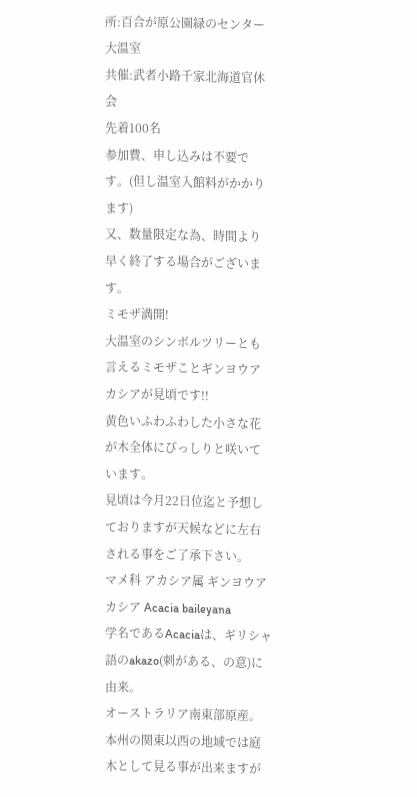所:百合が原公園緑のセンター大温室
共催:武者小路千家北海道官休会
先着100名
参加費、申し込みは不要です。(但し温室入館料がかかります)
又、数量限定な為、時間より早く終了する場合がございます。
ミモザ満開!
大温室のシンボルツリーとも言えるミモザことギンヨウアカシアが見頃です!!
黄色いふわふわした小さな花が木全体にびっしりと咲いています。
見頃は今月22日位迄と予想しておりますが天候などに左右される事をご了承下さい。
マメ科 アカシア属 ギンヨウアカシア Acacia baileyana
学名であるAcaciaは、ギリシャ語のakazo(刺がある、の意)に由来。
オーストラリア南東部原産。
本州の関東以西の地域では庭木として見る事が出来ますが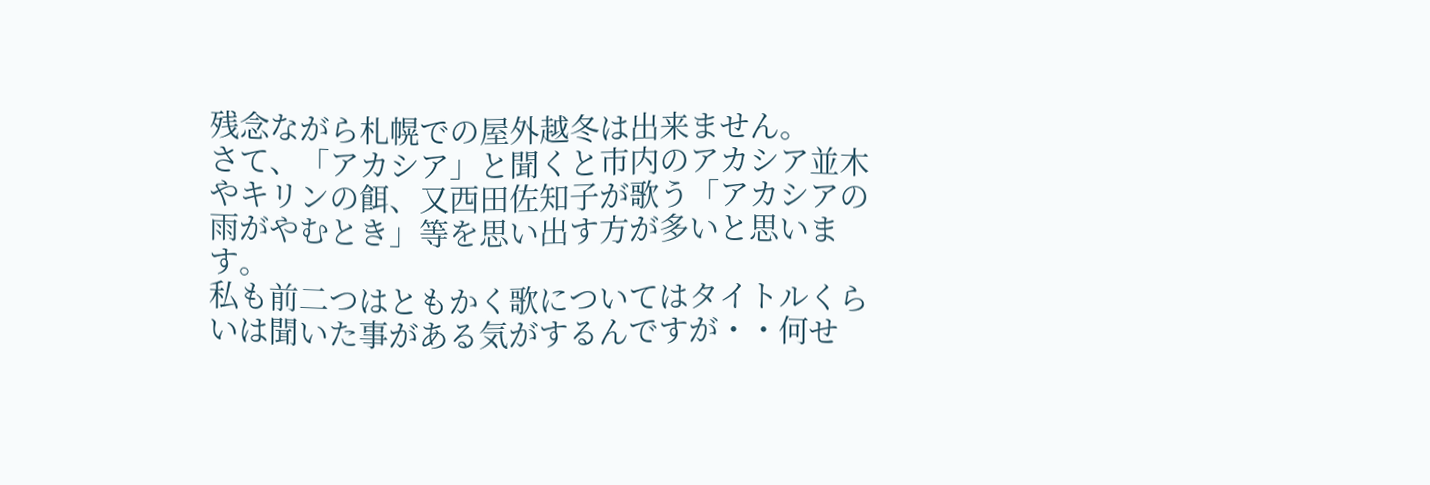残念ながら札幌での屋外越冬は出来ません。
さて、「アカシア」と聞くと市内のアカシア並木やキリンの餌、又西田佐知子が歌う「アカシアの雨がやむとき」等を思い出す方が多いと思います。
私も前二つはともかく歌についてはタイトルくらいは聞いた事がある気がするんですが・・何せ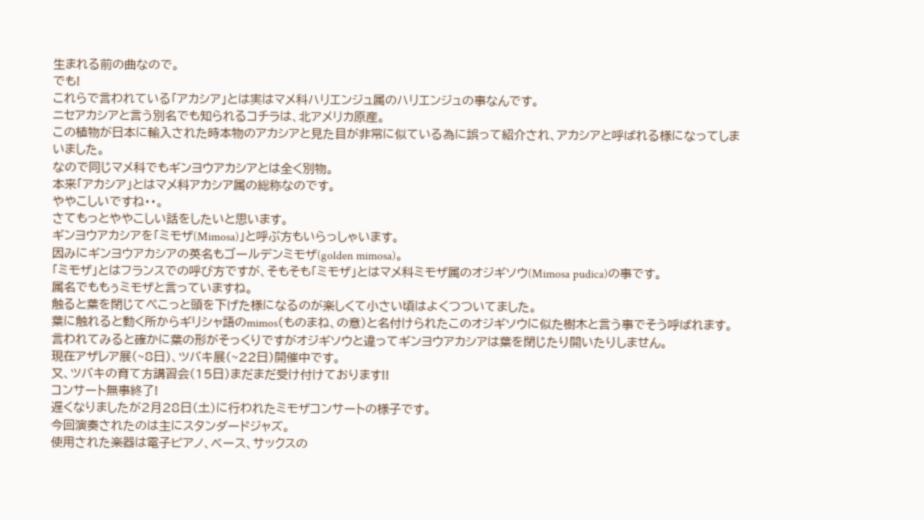生まれる前の曲なので。
でも!
これらで言われている「アカシア」とは実はマメ科ハリエンジュ属のハリエンジュの事なんです。
ニセアカシアと言う別名でも知られるコチラは、北アメリカ原産。
この植物が日本に輸入された時本物のアカシアと見た目が非常に似ている為に誤って紹介され、アカシアと呼ばれる様になってしまいました。
なので同じマメ科でもギンヨウアカシアとは全く別物。
本来「アカシア」とはマメ科アカシア属の総称なのです。
ややこしいですね・・。
さてもっとややこしい話をしたいと思います。
ギンヨウアカシアを「ミモザ(Mimosa)」と呼ぶ方もいらっしゃいます。
因みにギンヨウアカシアの英名もゴールデンミモザ(golden mimosa)。
「ミモザ」とはフランスでの呼び方ですが、そもそも「ミモザ」とはマメ科ミモザ属のオジギソウ(Mimosa pudica)の事です。
属名でももぅミモザと言っていますね。
触ると葉を閉じてぺこっと頭を下げた様になるのが楽しくて小さい頃はよくつついてました。
葉に触れると動く所からギリシャ語のmimos(ものまね、の意)と名付けられたこのオジギソウに似た樹木と言う事でそう呼ばれます。
言われてみると確かに葉の形がそっくりですがオジギソウと違ってギンヨウアカシアは葉を閉じたり開いたりしません。
現在アザレア展(~8日)、ツバキ展(~22日)開催中です。
又、ツバキの育て方講習会(15日)まだまだ受け付けております!!
コンサート無事終了!
遅くなりましたが2月28日(土)に行われたミモザコンサートの様子です。
今回演奏されたのは主にスタンダードジャズ。
使用された楽器は電子ピアノ、ベース、サックスの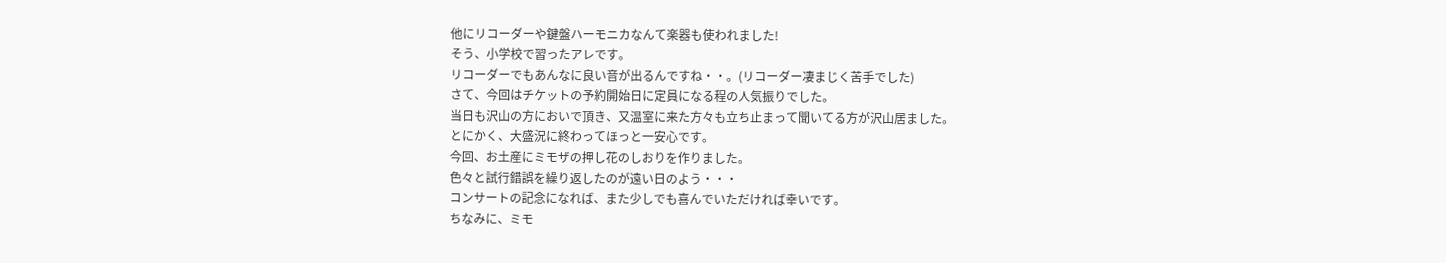他にリコーダーや鍵盤ハーモニカなんて楽器も使われました!
そう、小学校で習ったアレです。
リコーダーでもあんなに良い音が出るんですね・・。(リコーダー凄まじく苦手でした)
さて、今回はチケットの予約開始日に定員になる程の人気振りでした。
当日も沢山の方においで頂き、又温室に来た方々も立ち止まって聞いてる方が沢山居ました。
とにかく、大盛況に終わってほっと一安心です。
今回、お土産にミモザの押し花のしおりを作りました。
色々と試行錯誤を繰り返したのが遠い日のよう・・・
コンサートの記念になれば、また少しでも喜んでいただければ幸いです。
ちなみに、ミモ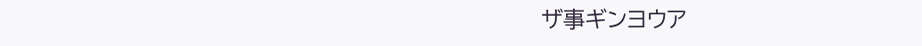ザ事ギンヨウア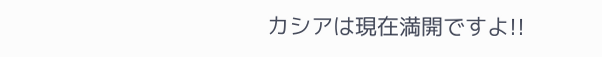カシアは現在満開ですよ!!